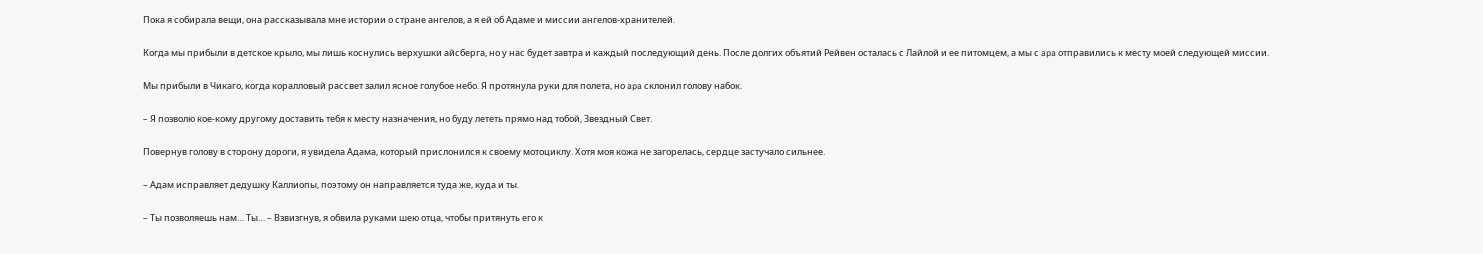Пока я собирала вещи, она рассказывала мне истории о стране ангелов, а я ей об Адаме и миссии ангелов-хранителей.

Когда мы прибыли в детское крыло, мы лишь коснулись верхушки айсберга, но у нас будет завтра и каждый последующий день. После долгих объятий Рейвен осталась с Лайлой и ее питомцем, а мы с apa отправились к месту моей следующей миссии.

Мы прибыли в Чикаго, когда коралловый рассвет залил ясное голубое небо. Я протянула руки для полета, но apa склонил голову набок.

– Я позволю кое-кому другому доставить тебя к месту назначения, но буду лететь прямо над тобой, Звездный Свет.

Повернув голову в сторону дороги, я увидела Адама, который прислонился к своему мотоциклу. Хотя моя кожа не загорелась, сердце застучало сильнее.

– Адам исправляет дедушку Каллиопы, поэтому он направляется туда же, куда и ты.

– Ты позволяешь нам… Ты… – Взвизгнув, я обвила руками шею отца, чтобы притянуть его к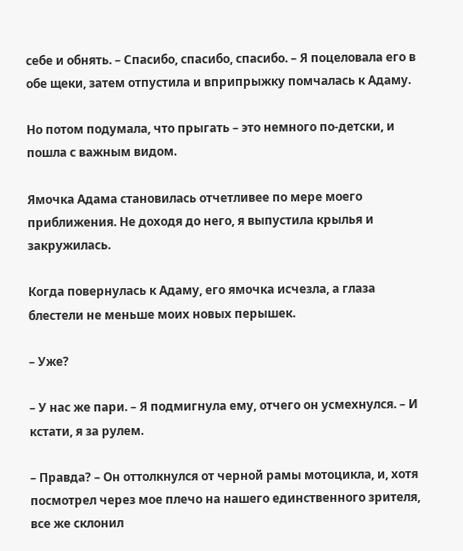себе и обнять. – Спасибо, спасибо, спасибо. – Я поцеловала его в обе щеки, затем отпустила и вприпрыжку помчалась к Адаму.

Но потом подумала, что прыгать – это немного по-детски, и пошла с важным видом.

Ямочка Адама становилась отчетливее по мере моего приближения. Не доходя до него, я выпустила крылья и закружилась.

Когда повернулась к Адаму, его ямочка исчезла, а глаза блестели не меньше моих новых перышек.

– Уже?

– У нас же пари. – Я подмигнула ему, отчего он усмехнулся. – И кстати, я за рулем.

– Правда? – Он оттолкнулся от черной рамы мотоцикла, и, хотя посмотрел через мое плечо на нашего единственного зрителя, все же склонил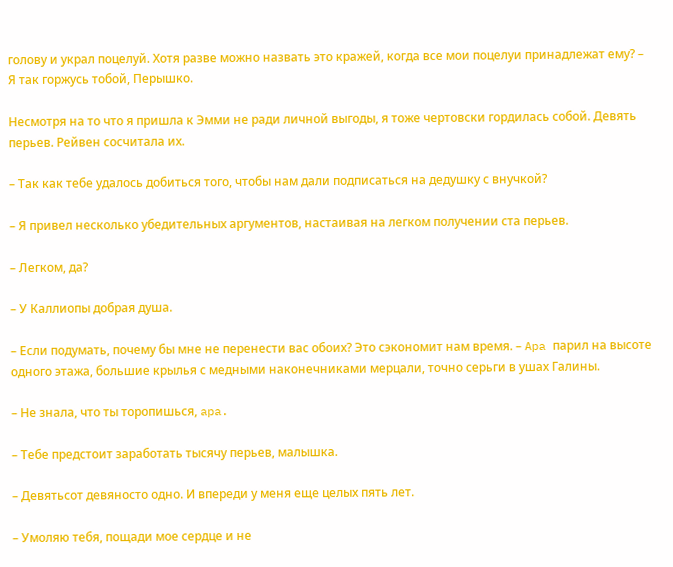голову и украл поцелуй. Хотя разве можно назвать это кражей, когда все мои поцелуи принадлежат ему? – Я так горжусь тобой, Перышко.

Несмотря на то что я пришла к Эмми не ради личной выгоды, я тоже чертовски гордилась собой. Девять перьев. Рейвен сосчитала их.

– Так как тебе удалось добиться того, чтобы нам дали подписаться на дедушку с внучкой?

– Я привел несколько убедительных аргументов, настаивая на легком получении ста перьев.

– Легком, да?

– У Каллиопы добрая душа.

– Если подумать, почему бы мне не перенести вас обоих? Это сэкономит нам время. – Apa парил на высоте одного этажа, большие крылья с медными наконечниками мерцали, точно серьги в ушах Галины.

– Не знала, что ты торопишься, apa.

– Тебе предстоит заработать тысячу перьев, малышка.

– Девятьсот девяносто одно. И впереди у меня еще целых пять лет.

– Умоляю тебя, пощади мое сердце и не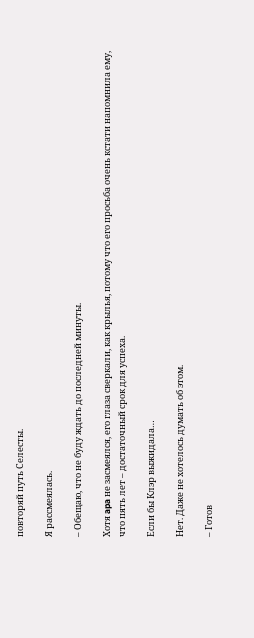повторяй путь Селесты.

Я рассмеялась.

– Обещаю, что не буду ждать до последней минуты.

Хотя apa не засмеялся, его глаза сверкали, как крылья, потому что его просьба очень кстати напомнила ему, что пять лет – достаточный срок для успеха.

Если бы Клэр выжидала…

Нет. Даже не хотелось думать об этом.

– Готов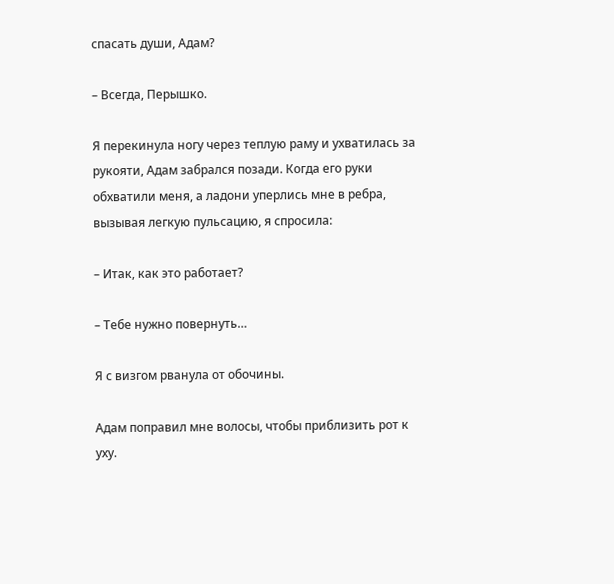спасать души, Адам?

– Всегда, Перышко.

Я перекинула ногу через теплую раму и ухватилась за рукояти, Адам забрался позади. Когда его руки обхватили меня, а ладони уперлись мне в ребра, вызывая легкую пульсацию, я спросила:

– Итак, как это работает?

– Тебе нужно повернуть…

Я с визгом рванула от обочины.

Адам поправил мне волосы, чтобы приблизить рот к уху.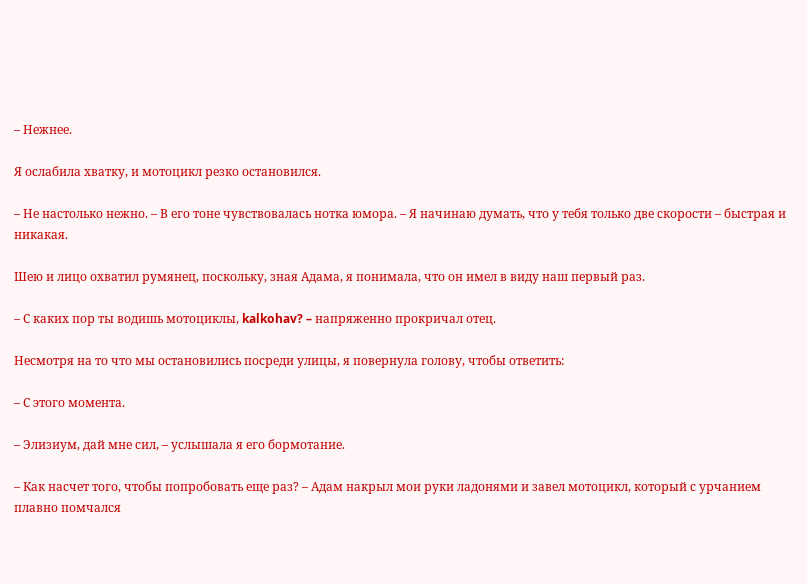– Нежнее.

Я ослабила хватку, и мотоцикл резко остановился.

– Не настолько нежно. – В его тоне чувствовалась нотка юмора. – Я начинаю думать, что у тебя только две скорости – быстрая и никакая.

Шею и лицо охватил румянец, поскольку, зная Адама, я понимала, что он имел в виду наш первый раз.

– С каких пор ты водишь мотоциклы, kalkohav? – напряженно прокричал отец.

Несмотря на то что мы остановились посреди улицы, я повернула голову, чтобы ответить:

– С этого момента.

– Элизиум, дай мне сил, – услышала я его бормотание.

– Как насчет того, чтобы попробовать еще раз? – Адам накрыл мои руки ладонями и завел мотоцикл, который с урчанием плавно помчался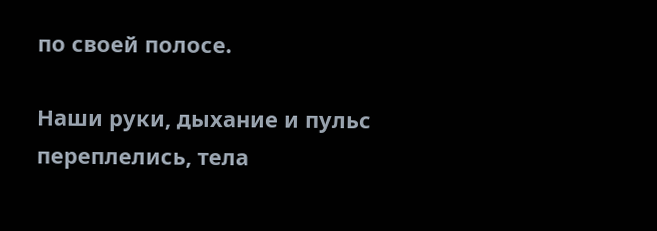по своей полосе.

Наши руки, дыхание и пульс переплелись, тела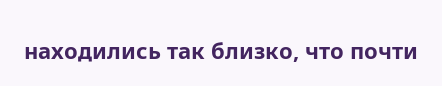находились так близко, что почти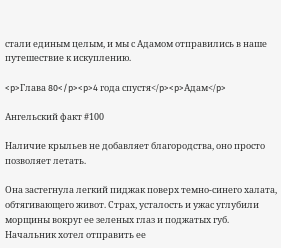стали единым целым, и мы с Адамом отправились в наше путешествие к искуплению.

<p>Глава 80</p><p>4 года спустя</p><p>Адам</p>

Ангельский факт #100

Наличие крыльев не добавляет благородства, оно просто позволяет летать.

Она застегнула легкий пиджак поверх темно-синего халата, обтягивающего живот. Страх, усталость и ужас углубили морщины вокруг ее зеленых глаз и поджатых губ. Начальник хотел отправить ее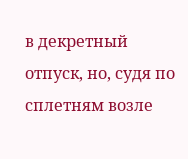в декретный отпуск, но, судя по сплетням возле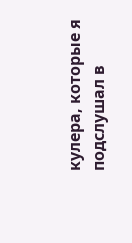кулера, которые я подслушал в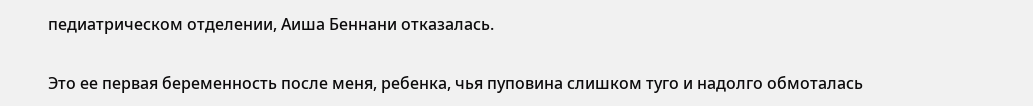педиатрическом отделении, Аиша Беннани отказалась.

Это ее первая беременность после меня, ребенка, чья пуповина слишком туго и надолго обмоталась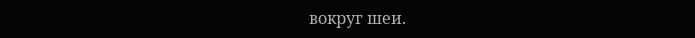вокруг шеи.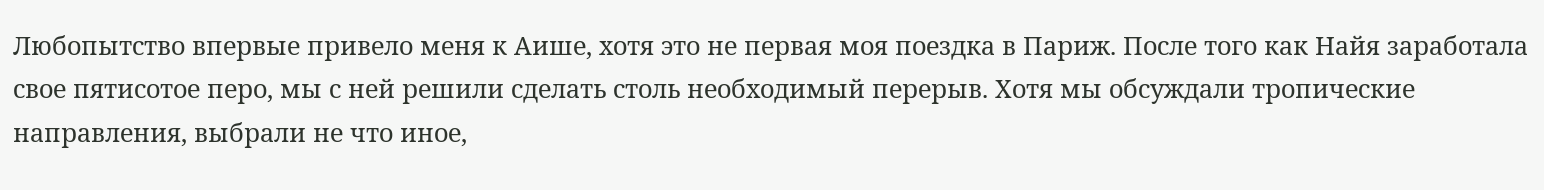Любопытство впервые привело меня к Аише, хотя это не первая моя поездка в Париж. После того как Найя заработала свое пятисотое перо, мы с ней решили сделать столь необходимый перерыв. Хотя мы обсуждали тропические направления, выбрали не что иное,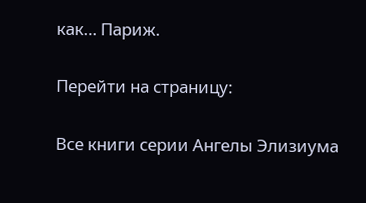как… Париж.

Перейти на страницу:

Все книги серии Ангелы Элизиума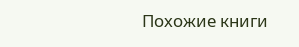Похожие книги